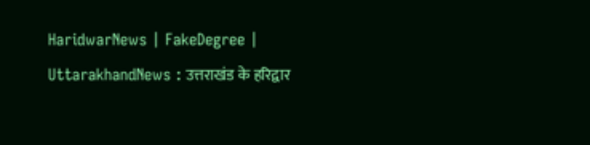HaridwarNews | FakeDegree | UttarakhandNews : उत्तराखंड के हरिद्वार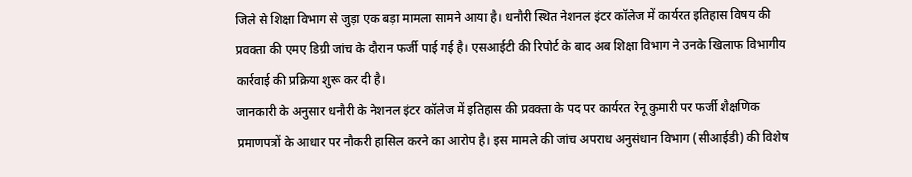जिले से शिक्षा विभाग से जुड़ा एक बड़ा मामला सामने आया है। धनौरी स्थित नेशनल इंटर कॉलेज में कार्यरत इतिहास विषय की प्रवक्ता की एमए डिग्री जांच के दौरान फर्जी पाई गई है। एसआईटी की रिपोर्ट के बाद अब शिक्षा विभाग ने उनके खिलाफ विभागीय कार्रवाई की प्रक्रिया शुरू कर दी है।
जानकारी के अनुसार धनौरी के नेशनल इंटर कॉलेज में इतिहास की प्रवक्ता के पद पर कार्यरत रेनू कुमारी पर फर्जी शैक्षणिक प्रमाणपत्रों के आधार पर नौकरी हासिल करने का आरोप है। इस मामले की जांच अपराध अनुसंधान विभाग (सीआईडी) की विशेष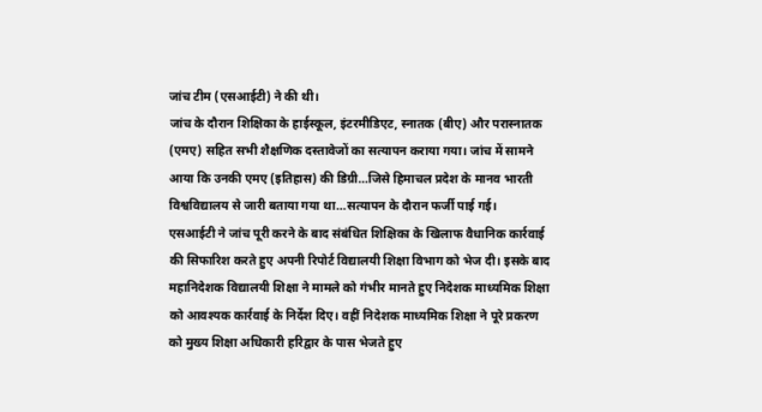जांच टीम (एसआईटी) ने की थी।
जांच के दौरान शिक्षिका के हाईस्कूल, इंटरमीडिएट, स्नातक (बीए) और परास्नातक (एमए) सहित सभी शैक्षणिक दस्तावेजों का सत्यापन कराया गया। जांच में सामने आया कि उनकी एमए (इतिहास) की डिग्री…जिसे हिमाचल प्रदेश के मानव भारती विश्वविद्यालय से जारी बताया गया था…सत्यापन के दौरान फर्जी पाई गई।
एसआईटी ने जांच पूरी करने के बाद संबंधित शिक्षिका के खिलाफ वैधानिक कार्रवाई की सिफारिश करते हुए अपनी रिपोर्ट विद्यालयी शिक्षा विभाग को भेज दी। इसके बाद महानिदेशक विद्यालयी शिक्षा ने मामले को गंभीर मानते हुए निदेशक माध्यमिक शिक्षा को आवश्यक कार्रवाई के निर्देश दिए। वहीं निदेशक माध्यमिक शिक्षा ने पूरे प्रकरण को मुख्य शिक्षा अधिकारी हरिद्वार के पास भेजते हुए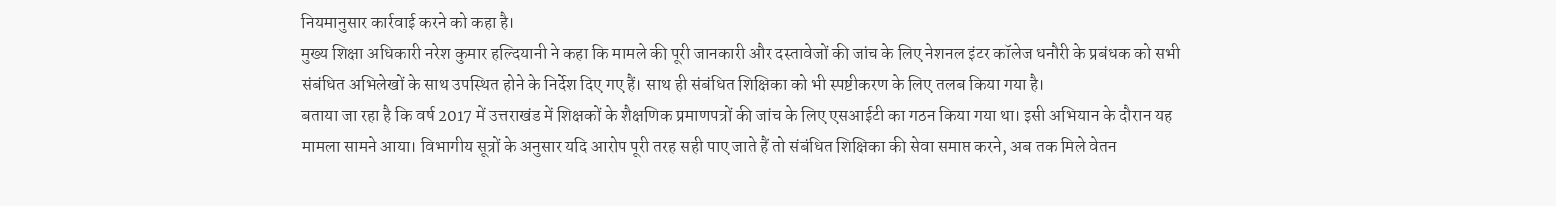नियमानुसार कार्रवाई करने को कहा है।
मुख्य शिक्षा अधिकारी नरेश कुमार हल्दियानी ने कहा कि मामले की पूरी जानकारी और दस्तावेजों की जांच के लिए नेशनल इंटर कॉलेज धनौरी के प्रबंधक को सभी संबंधित अभिलेखों के साथ उपस्थित होने के निर्देश दिए गए हैं। साथ ही संबंधित शिक्षिका को भी स्पष्टीकरण के लिए तलब किया गया है।
बताया जा रहा है कि वर्ष 2017 में उत्तराखंड में शिक्षकों के शैक्षणिक प्रमाणपत्रों की जांच के लिए एसआईटी का गठन किया गया था। इसी अभियान के दौरान यह मामला सामने आया। विभागीय सूत्रों के अनुसार यदि आरोप पूरी तरह सही पाए जाते हैं तो संबंधित शिक्षिका की सेवा समाप्त करने, अब तक मिले वेतन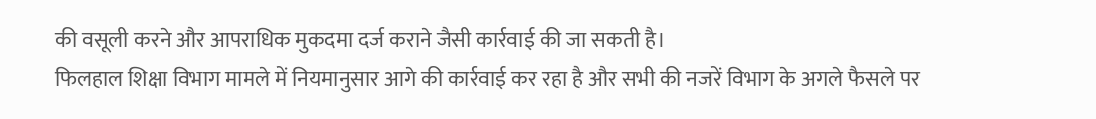की वसूली करने और आपराधिक मुकदमा दर्ज कराने जैसी कार्रवाई की जा सकती है।
फिलहाल शिक्षा विभाग मामले में नियमानुसार आगे की कार्रवाई कर रहा है और सभी की नजरें विभाग के अगले फैसले पर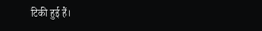टिकी हुई हैं।